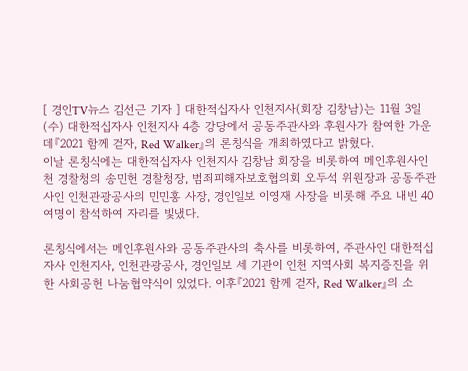[ 경인TV뉴스 김선근 기자 ] 대한적십자사 인천지사(회장 김창남)는 11월 3일(수) 대한적십자사 인천지사 4층 강당에서 공동주관사와 후원사가 참여한 가운데『2021 함께 걷자, Red Walker』의 론칭식을 개최하였다고 밝혔다.
이날 론칭식에는 대한적십자사 인천지사 김창남 회장을 비롯하여 메인후원사인 천 경찰청의 송민헌 경찰청장, 범죄피해자보호협의회 오두석 위원장과 공동주관사인 인천관광공사의 민민홍 사장, 경인일보 이영재 사장을 비롯해 주요 내빈 40여명이 참석하여 자리를 빛냈다.

론칭식에서는 메인후원사와 공동주관사의 축사를 비롯하여, 주관사인 대한적십자사 인천지사, 인천관광공사, 경인일보 세 기관이 인천 지역사회 복지증진을 위한 사회공헌 나눔협약식이 있었다. 이후『2021 함께 걷자, Red Walker』의 소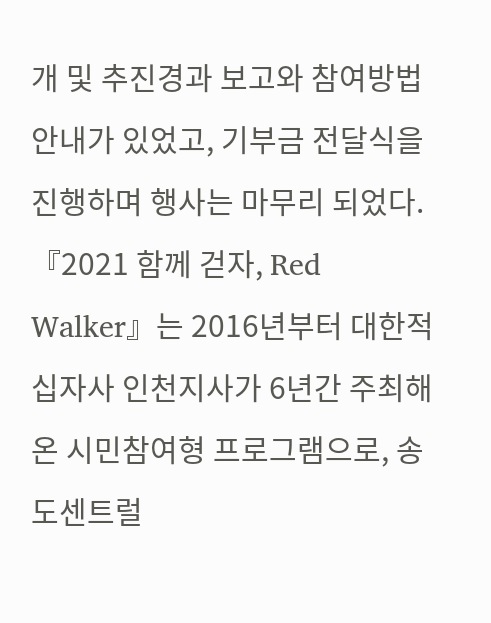개 및 추진경과 보고와 참여방법 안내가 있었고, 기부금 전달식을 진행하며 행사는 마무리 되었다.
『2021 함께 걷자, Red Walker』는 2016년부터 대한적십자사 인천지사가 6년간 주최해온 시민참여형 프로그램으로, 송도센트럴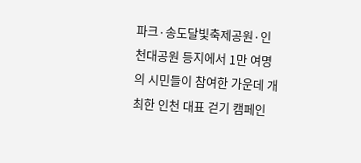파크·송도달빛축제공원·인천대공원 등지에서 1만 여명의 시민들이 참여한 가운데 개최한 인천 대표 걷기 캠페인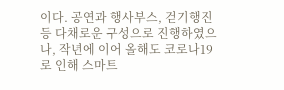이다. 공연과 행사부스, 걷기행진 등 다채로운 구성으로 진행하였으나, 작년에 이어 올해도 코로나19로 인해 스마트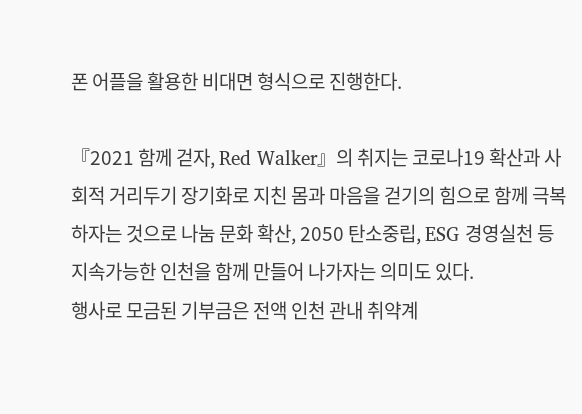폰 어플을 활용한 비대면 형식으로 진행한다.

『2021 함께 걷자, Red Walker』의 취지는 코로나19 확산과 사회적 거리두기 장기화로 지친 몸과 마음을 걷기의 힘으로 함께 극복하자는 것으로 나눔 문화 확산, 2050 탄소중립, ESG 경영실천 등 지속가능한 인천을 함께 만들어 나가자는 의미도 있다.
행사로 모금된 기부금은 전액 인천 관내 취약계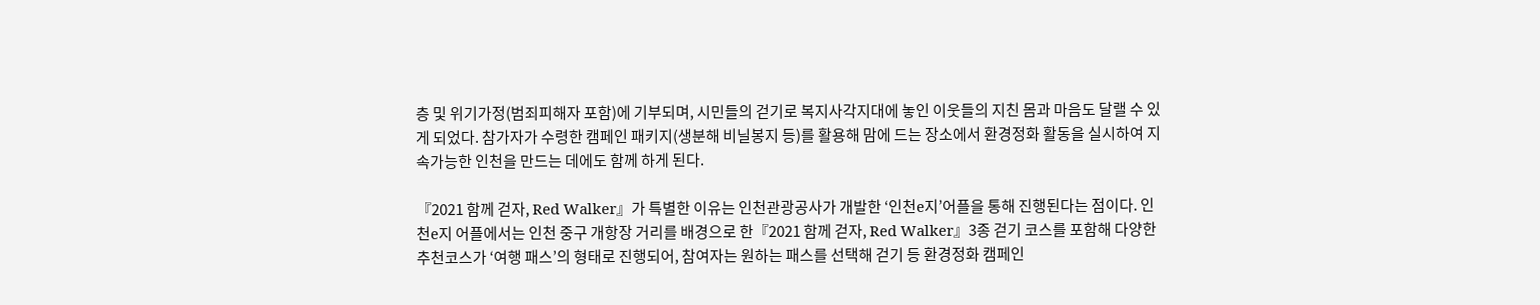층 및 위기가정(범죄피해자 포함)에 기부되며, 시민들의 걷기로 복지사각지대에 놓인 이웃들의 지친 몸과 마음도 달랠 수 있게 되었다. 참가자가 수령한 캠페인 패키지(생분해 비닐봉지 등)를 활용해 맘에 드는 장소에서 환경정화 활동을 실시하여 지속가능한 인천을 만드는 데에도 함께 하게 된다.

『2021 함께 걷자, Red Walker』가 특별한 이유는 인천관광공사가 개발한 ‘인천e지’어플을 통해 진행된다는 점이다. 인천e지 어플에서는 인천 중구 개항장 거리를 배경으로 한『2021 함께 걷자, Red Walker』3종 걷기 코스를 포함해 다양한 추천코스가 ‘여행 패스’의 형태로 진행되어, 참여자는 원하는 패스를 선택해 걷기 등 환경정화 캠페인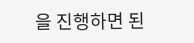을 진행하면 된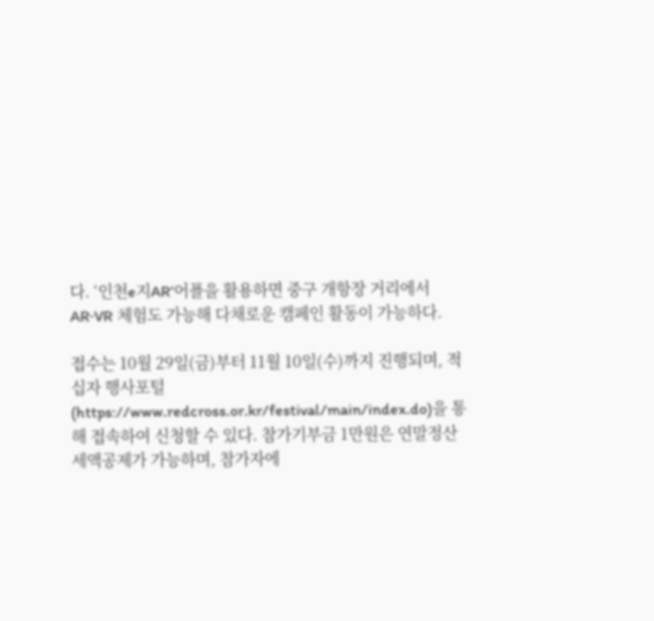다. ‘인천e지AR’어플을 활용하면 중구 개항장 거리에서 AR·VR 체험도 가능해 다채로운 캠페인 활동이 가능하다.

접수는 10월 29일(금)부터 11월 10일(수)까지 진행되며, 적십자 행사포털 (https://www.redcross.or.kr/festival/main/index.do)을 통해 접속하여 신청할 수 있다. 참가기부금 1만원은 연말정산 세액공제가 가능하며, 참가자에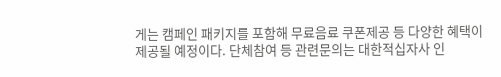게는 캠페인 패키지를 포함해 무료음료 쿠폰제공 등 다양한 혜택이 제공될 예정이다. 단체참여 등 관련문의는 대한적십자사 인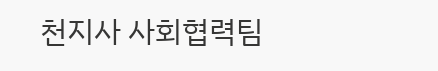천지사 사회협력팀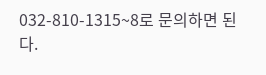032-810-1315~8로 문의하면 된다.